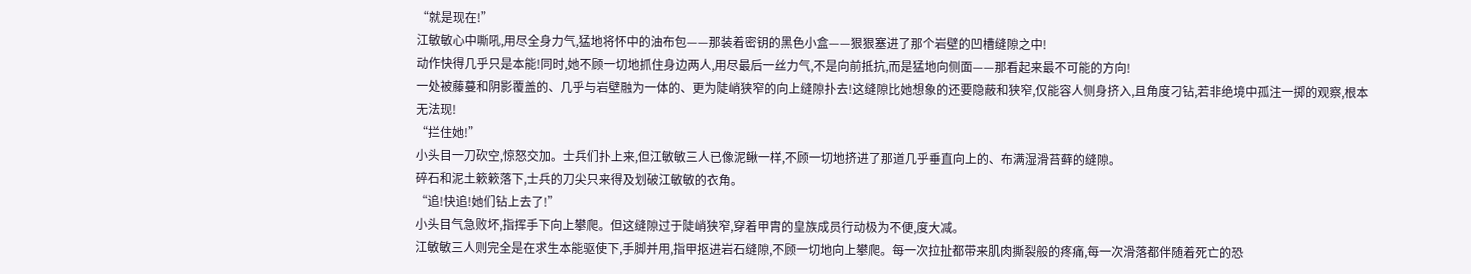“就是现在!”
江敏敏心中嘶吼,用尽全身力气,猛地将怀中的油布包——那装着密钥的黑色小盒——狠狠塞进了那个岩壁的凹槽缝隙之中!
动作快得几乎只是本能!同时,她不顾一切地抓住身边两人,用尽最后一丝力气,不是向前抵抗,而是猛地向侧面——那看起来最不可能的方向!
一处被藤蔓和阴影覆盖的、几乎与岩壁融为一体的、更为陡峭狭窄的向上缝隙扑去!这缝隙比她想象的还要隐蔽和狭窄,仅能容人侧身挤入,且角度刁钻,若非绝境中孤注一掷的观察,根本无法现!
“拦住她!”
小头目一刀砍空,惊怒交加。士兵们扑上来,但江敏敏三人已像泥鳅一样,不顾一切地挤进了那道几乎垂直向上的、布满湿滑苔藓的缝隙。
碎石和泥土簌簌落下,士兵的刀尖只来得及划破江敏敏的衣角。
“追!快追!她们钻上去了!”
小头目气急败坏,指挥手下向上攀爬。但这缝隙过于陡峭狭窄,穿着甲胄的皇族成员行动极为不便,度大减。
江敏敏三人则完全是在求生本能驱使下,手脚并用,指甲抠进岩石缝隙,不顾一切地向上攀爬。每一次拉扯都带来肌肉撕裂般的疼痛,每一次滑落都伴随着死亡的恐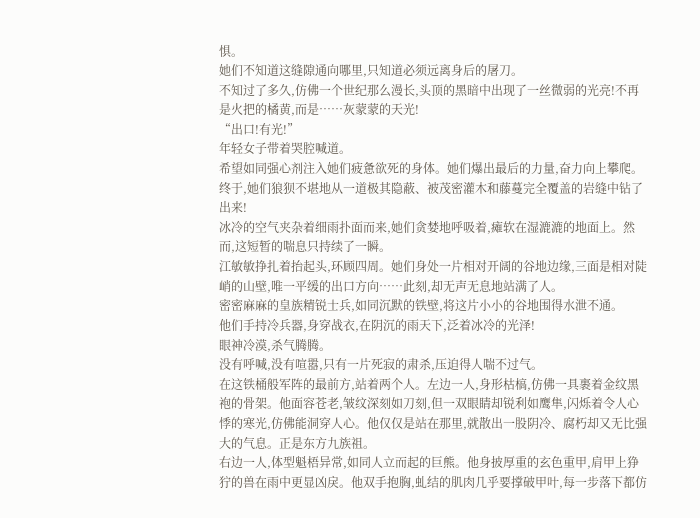惧。
她们不知道这缝隙通向哪里,只知道必须远离身后的屠刀。
不知过了多久,仿佛一个世纪那么漫长,头顶的黑暗中出现了一丝微弱的光亮!不再是火把的橘黄,而是……灰蒙蒙的天光!
“出口!有光!”
年轻女子带着哭腔喊道。
希望如同强心剂注入她们疲惫欲死的身体。她们爆出最后的力量,奋力向上攀爬。终于,她们狼狈不堪地从一道极其隐蔽、被茂密灌木和藤蔓完全覆盖的岩缝中钻了出来!
冰冷的空气夹杂着细雨扑面而来,她们贪婪地呼吸着,瘫软在湿漉漉的地面上。然而,这短暂的喘息只持续了一瞬。
江敏敏挣扎着抬起头,环顾四周。她们身处一片相对开阔的谷地边缘,三面是相对陡峭的山壁,唯一平缓的出口方向……此刻,却无声无息地站满了人。
密密麻麻的皇族精锐士兵,如同沉默的铁壁,将这片小小的谷地围得水泄不通。
他们手持冷兵器,身穿战衣,在阴沉的雨天下,泛着冰冷的光泽!
眼神冷漠,杀气腾腾。
没有呼喊,没有喧嚣,只有一片死寂的肃杀,压迫得人喘不过气。
在这铁桶般军阵的最前方,站着两个人。左边一人,身形枯槁,仿佛一具裹着金纹黑袍的骨架。他面容苍老,皱纹深刻如刀刻,但一双眼睛却锐利如鹰隼,闪烁着令人心悸的寒光,仿佛能洞穿人心。他仅仅是站在那里,就散出一股阴冷、腐朽却又无比强大的气息。正是东方九族祖。
右边一人,体型魁梧异常,如同人立而起的巨熊。他身披厚重的玄色重甲,肩甲上狰狞的兽在雨中更显凶戾。他双手抱胸,虬结的肌肉几乎要撑破甲叶,每一步落下都仿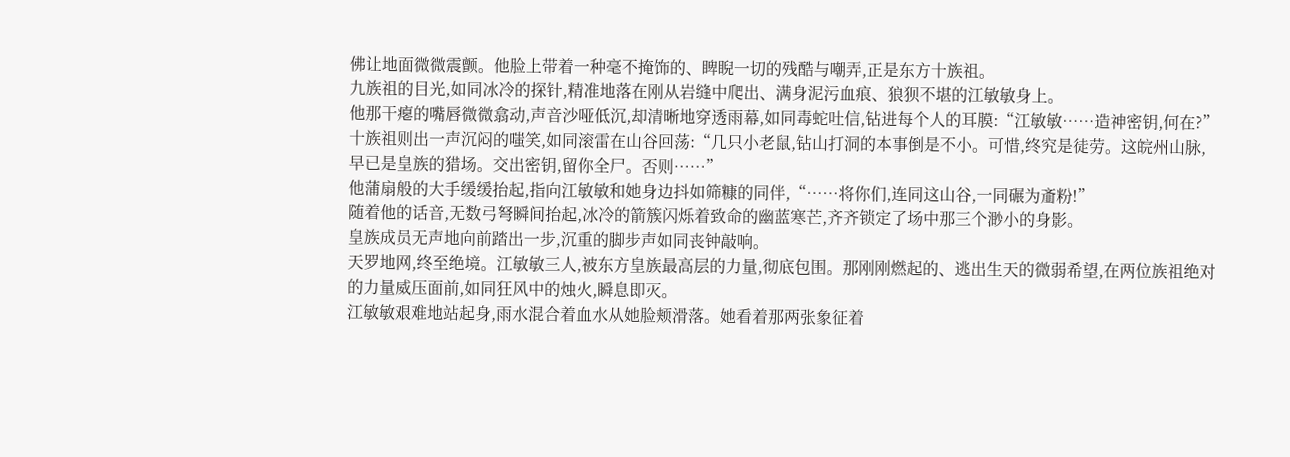佛让地面微微震颤。他脸上带着一种毫不掩饰的、睥睨一切的残酷与嘲弄,正是东方十族祖。
九族祖的目光,如同冰冷的探针,精准地落在刚从岩缝中爬出、满身泥污血痕、狼狈不堪的江敏敏身上。
他那干瘪的嘴唇微微翕动,声音沙哑低沉,却清晰地穿透雨幕,如同毒蛇吐信,钻进每个人的耳膜:“江敏敏……造神密钥,何在?”
十族祖则出一声沉闷的嗤笑,如同滚雷在山谷回荡:“几只小老鼠,钻山打洞的本事倒是不小。可惜,终究是徒劳。这皖州山脉,早已是皇族的猎场。交出密钥,留你全尸。否则……”
他蒲扇般的大手缓缓抬起,指向江敏敏和她身边抖如筛糠的同伴,“……将你们,连同这山谷,一同碾为齑粉!”
随着他的话音,无数弓弩瞬间抬起,冰冷的箭簇闪烁着致命的幽蓝寒芒,齐齐锁定了场中那三个渺小的身影。
皇族成员无声地向前踏出一步,沉重的脚步声如同丧钟敲响。
天罗地网,终至绝境。江敏敏三人,被东方皇族最高层的力量,彻底包围。那刚刚燃起的、逃出生天的微弱希望,在两位族祖绝对的力量威压面前,如同狂风中的烛火,瞬息即灭。
江敏敏艰难地站起身,雨水混合着血水从她脸颊滑落。她看着那两张象征着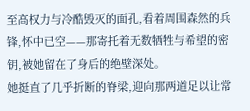至高权力与冷酷毁灭的面孔,看着周围森然的兵锋,怀中已空——那寄托着无数牺牲与希望的密钥,被她留在了身后的绝壁深处。
她挺直了几乎折断的脊梁,迎向那两道足以让常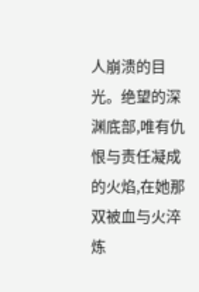人崩溃的目光。绝望的深渊底部,唯有仇恨与责任凝成的火焰,在她那双被血与火淬炼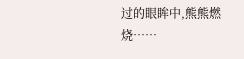过的眼眸中,熊熊燃烧……